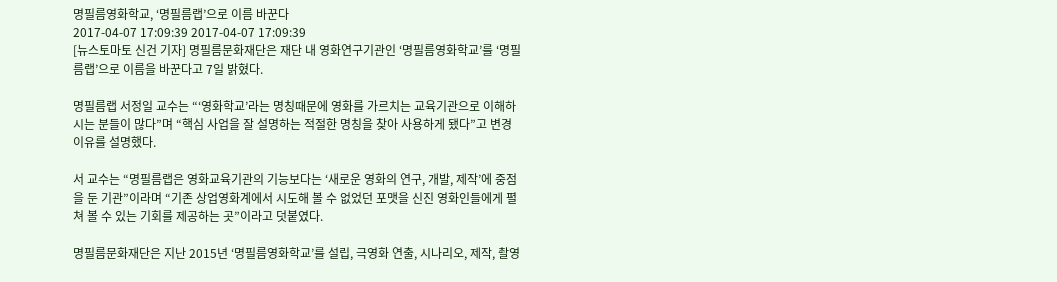명필름영화학교, ‘명필름랩’으로 이름 바꾼다
2017-04-07 17:09:39 2017-04-07 17:09:39
[뉴스토마토 신건 기자] 명필름문화재단은 재단 내 영화연구기관인 ‘명필름영화학교’를 ‘명필름랩’으로 이름을 바꾼다고 7일 밝혔다.

명필름랩 서정일 교수는 “‘영화학교’라는 명칭때문에 영화를 가르치는 교육기관으로 이해하시는 분들이 많다”며 “핵심 사업을 잘 설명하는 적절한 명칭을 찾아 사용하게 됐다”고 변경 이유를 설명했다.

서 교수는 “명필름랩은 영화교육기관의 기능보다는 ‘새로운 영화의 연구, 개발, 제작’에 중점을 둔 기관”이라며 “기존 상업영화계에서 시도해 볼 수 없었던 포맷을 신진 영화인들에게 펼쳐 볼 수 있는 기회를 제공하는 곳”이라고 덧붙였다.

명필름문화재단은 지난 2015년 ‘명필름영화학교’를 설립, 극영화 연출, 시나리오, 제작, 촬영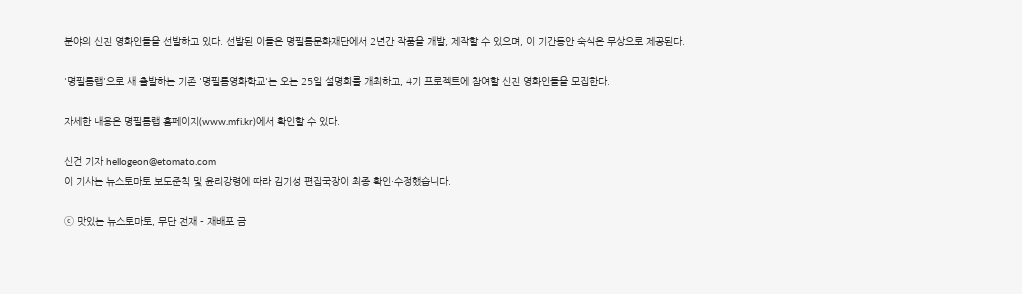분야의 신진 영화인들을 선발하고 있다. 선발된 이들은 명필름문화재단에서 2년간 작품을 개발, 제작할 수 있으며, 이 기간동안 숙식은 무상으로 제공된다.

'명필름랩'으로 새 출발하는 기존 '명필름영화학교'는 오는 25일 설명회를 개최하고, 4기 프로젝트에 참여할 신진 영화인들을 모집한다.

자세한 내용은 명필름랩 홈페이지(www.mfi.kr)에서 확인할 수 있다.

신건 기자 hellogeon@etomato.com
이 기사는 뉴스토마토 보도준칙 및 윤리강령에 따라 김기성 편집국장이 최종 확인·수정했습니다.

ⓒ 맛있는 뉴스토마토, 무단 전재 - 재배포 금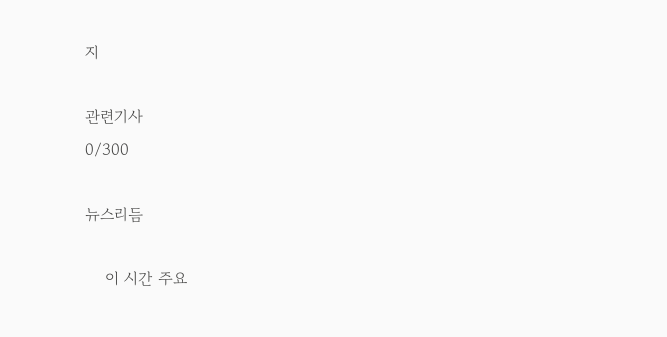지

관련기사
0/300

뉴스리듬

    이 시간 주요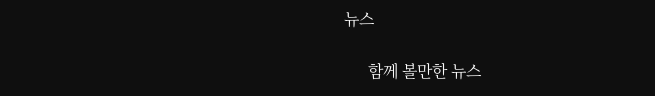뉴스

      함께 볼만한 뉴스